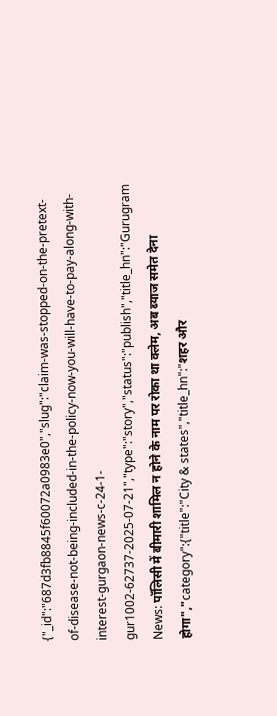{"_id":"687d3fb8845f60072a0983e0","slug":"claim-was-stopped-on-the-pretext-of-disease-not-being-included-in-the-policy-now-you-will-have-to-pay-along-with-interest-gurgaon-news-c-24-1-gur1002-62737-2025-07-21","type":"story","status":"publish","title_hn":"Gurugram News: पॉलिसी में बीमारी शामिल न होने के नाम पर रोका था क्लेम, अब ब्याज समेत देना होगा","category":{"title":"City & states","title_hn":"शहर और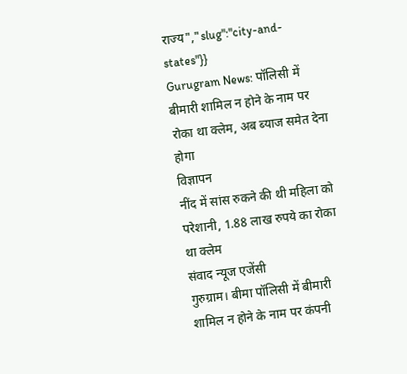राज्य","slug":"city-and-states"}}
Gurugram News: पॉलिसी में बीमारी शामिल न होने के नाम पर रोका था क्लेम, अब ब्याज समेत देना होगा
विज्ञापन
नींद में सांस रुकने की थी महिला को परेशानी, 1.88 लाख रुपये का रोका था क्लेम
संवाद न्यूज एजेंसी
गुरुग्राम। बीमा पॉलिसी में बीमारी शामिल न होने के नाम पर कंपनी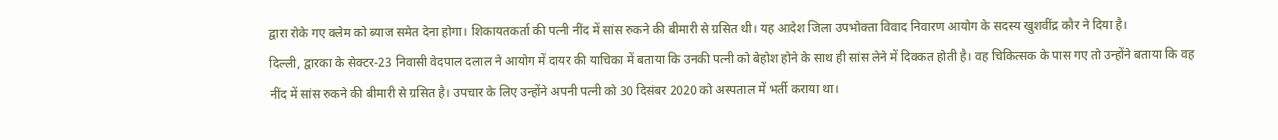द्वारा रोके गए क्लेम को ब्याज समेत देना होगा। शिकायतकर्ता की पत्नी नींद में सांस रुकने की बीमारी से ग्रसित थी। यह आदेश जिला उपभोक्ता विवाद निवारण आयोग के सदस्य खुशवींद्र कौर ने दिया है।
दिल्ली, द्वारका के सेक्टर-23 निवासी वेदपाल दलाल ने आयोग में दायर की याचिका में बताया कि उनकी पत्नी को बेहोश होने के साथ ही सांस लेने में दिक्कत होती है। वह चिकित्सक के पास गए तो उन्होंने बताया कि वह नींद में सांस रुकने की बीमारी से ग्रसित है। उपचार के लिए उन्होंने अपनी पत्नी को 30 दिसंबर 2020 को अस्पताल में भर्ती कराया था।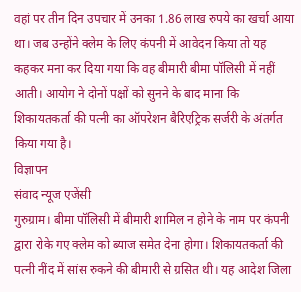वहां पर तीन दिन उपचार में उनका 1.86 लाख रुपये का खर्चा आया था। जब उन्होंने क्लेम के लिए कंपनी में आवेदन किया तो यह कहकर मना कर दिया गया कि वह बीमारी बीमा पॉलिसी में नहीं आती। आयोग ने दोनों पक्षों को सुनने के बाद माना कि शिकायतकर्ता की पत्नी का ऑपरेशन बैरिएट्रिक सर्जरी के अंतर्गत किया गया है।
विज्ञापन
संवाद न्यूज एजेंसी
गुरुग्राम। बीमा पॉलिसी में बीमारी शामिल न होने के नाम पर कंपनी द्वारा रोके गए क्लेम को ब्याज समेत देना होगा। शिकायतकर्ता की पत्नी नींद में सांस रुकने की बीमारी से ग्रसित थी। यह आदेश जिला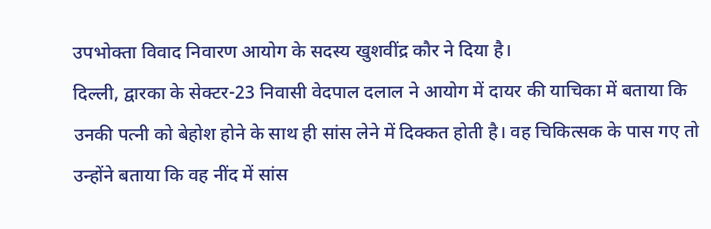उपभोक्ता विवाद निवारण आयोग के सदस्य खुशवींद्र कौर ने दिया है।
दिल्ली, द्वारका के सेक्टर-23 निवासी वेदपाल दलाल ने आयोग में दायर की याचिका में बताया कि उनकी पत्नी को बेहोश होने के साथ ही सांस लेने में दिक्कत होती है। वह चिकित्सक के पास गए तो उन्होंने बताया कि वह नींद में सांस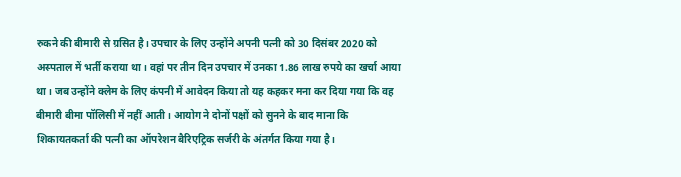रुकने की बीमारी से ग्रसित है। उपचार के लिए उन्होंने अपनी पत्नी को 30 दिसंबर 2020 को अस्पताल में भर्ती कराया था। वहां पर तीन दिन उपचार में उनका 1.86 लाख रुपये का खर्चा आया था। जब उन्होंने क्लेम के लिए कंपनी में आवेदन किया तो यह कहकर मना कर दिया गया कि वह बीमारी बीमा पॉलिसी में नहीं आती। आयोग ने दोनों पक्षों को सुनने के बाद माना कि शिकायतकर्ता की पत्नी का ऑपरेशन बैरिएट्रिक सर्जरी के अंतर्गत किया गया है।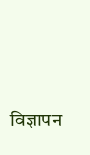विज्ञापन